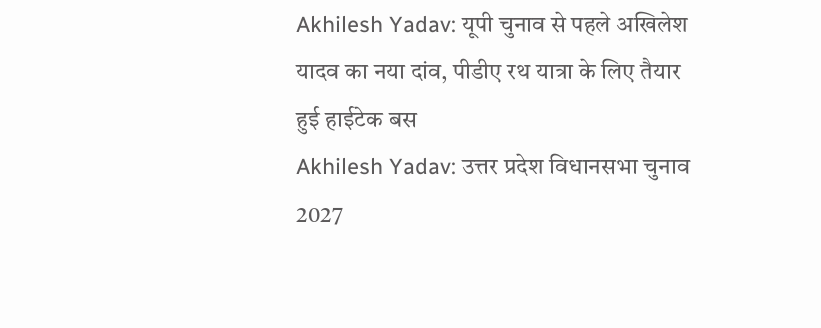Akhilesh Yadav: यूपी चुनाव से पहले अखिलेश यादव का नया दांव, पीडीए रथ यात्रा के लिए तैयार हुई हाईटेक बस
Akhilesh Yadav: उत्तर प्रदेश विधानसभा चुनाव 2027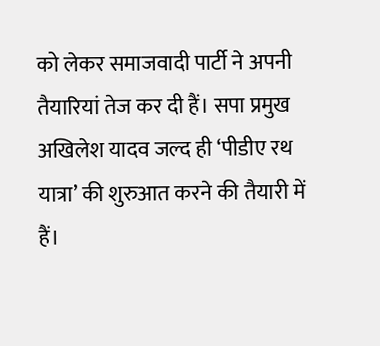को लेकर समाजवादी पार्टी ने अपनी तैयारियां तेज कर दी हैं। सपा प्रमुख अखिलेश यादव जल्द ही ‘पीडीए रथ यात्रा’ की शुरुआत करने की तैयारी में हैं।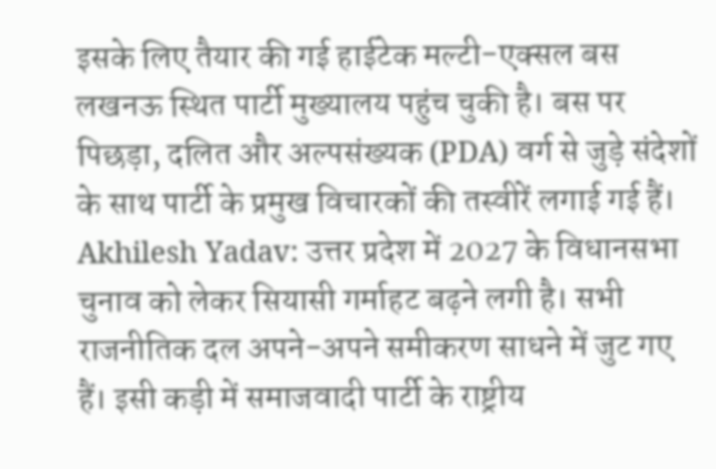इसके लिए तैयार की गई हाईटेक मल्टी-एक्सल बस लखनऊ स्थित पार्टी मुख्यालय पहुंच चुकी है। बस पर पिछड़ा, दलित और अल्पसंख्यक (PDA) वर्ग से जुड़े संदेशों के साथ पार्टी के प्रमुख विचारकों की तस्वीरें लगाई गई हैं।
Akhilesh Yadav: उत्तर प्रदेश में 2027 के विधानसभा चुनाव को लेकर सियासी गर्माहट बढ़ने लगी है। सभी राजनीतिक दल अपने-अपने समीकरण साधने में जुट गए हैं। इसी कड़ी में समाजवादी पार्टी के राष्ट्रीय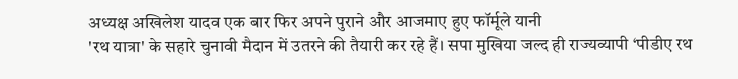अध्यक्ष अखिलेश यादव एक बार फिर अपने पुराने और आजमाए हुए फॉर्मूले यानी
'रथ यात्रा' के सहारे चुनावी मैदान में उतरने की तैयारी कर रहे हैं। सपा मुखिया जल्द ही राज्यव्यापी ‘पीडीए रथ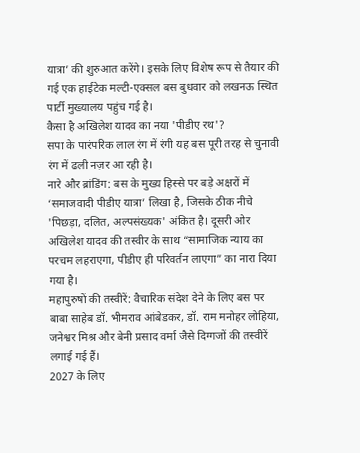यात्रा’ की शुरुआत करेंगे। इसके लिए विशेष रूप से तैयार की गई एक हाईटेक मल्टी-एक्सल बस बुधवार को लखनऊ स्थित पार्टी मुख्यालय पहुंच गई है।
कैसा है अखिलेश यादव का नया 'पीडीए रथ'?
सपा के पारंपरिक लाल रंग में रंगी यह बस पूरी तरह से चुनावी रंग में ढली नज़र आ रही है।
नारे और ब्रांडिंग: बस के मुख्य हिस्से पर बड़े अक्षरों में ‘समाजवादी पीडीए यात्रा’ लिखा है, जिसके ठीक नीचे 'पिछड़ा, दलित, अल्पसंख्यक' अंकित है। दूसरी ओर अखिलेश यादव की तस्वीर के साथ “सामाजिक न्याय का परचम लहराएगा, पीडीए ही परिवर्तन लाएगा” का नारा दिया गया है।
महापुरुषों की तस्वीरें: वैचारिक संदेश देने के लिए बस पर बाबा साहेब डॉ. भीमराव आंबेडकर, डॉ. राम मनोहर लोहिया, जनेश्वर मिश्र और बेनी प्रसाद वर्मा जैसे दिग्गजों की तस्वीरें लगाई गई हैं।
2027 के लिए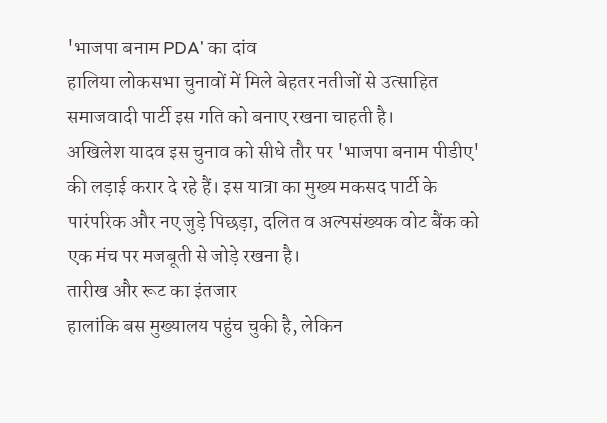'भाजपा बनाम PDA' का दांव
हालिया लोकसभा चुनावों में मिले बेहतर नतीजों से उत्साहित समाजवादी पार्टी इस गति को बनाए रखना चाहती है।
अखिलेश यादव इस चुनाव को सीधे तौर पर 'भाजपा बनाम पीडीए' की लड़ाई करार दे रहे हैं। इस यात्रा का मुख्य मकसद पार्टी के पारंपरिक और नए जुड़े पिछड़ा, दलित व अल्पसंख्यक वोट बैंक को एक मंच पर मजबूती से जोड़े रखना है।
तारीख और रूट का इंतजार
हालांकि बस मुख्यालय पहुंच चुकी है, लेकिन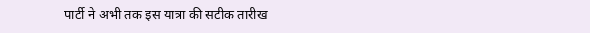पार्टी ने अभी तक इस यात्रा की सटीक तारीख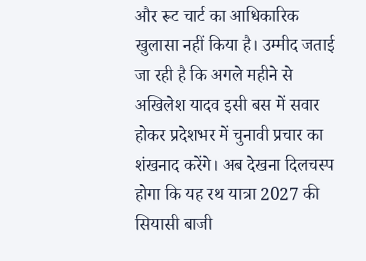और रूट चार्ट का आधिकारिक खुलासा नहीं किया है। उम्मीद जताई जा रही है कि अगले महीने से अखिलेश यादव इसी बस में सवार होकर प्रदेशभर में चुनावी प्रचार का शंखनाद करेंगे। अब देखना दिलचस्प होगा कि यह रथ यात्रा 2027 की सियासी बाजी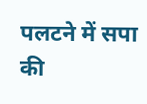पलटने में सपा की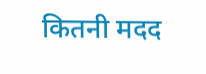कितनी मदद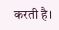करती है।